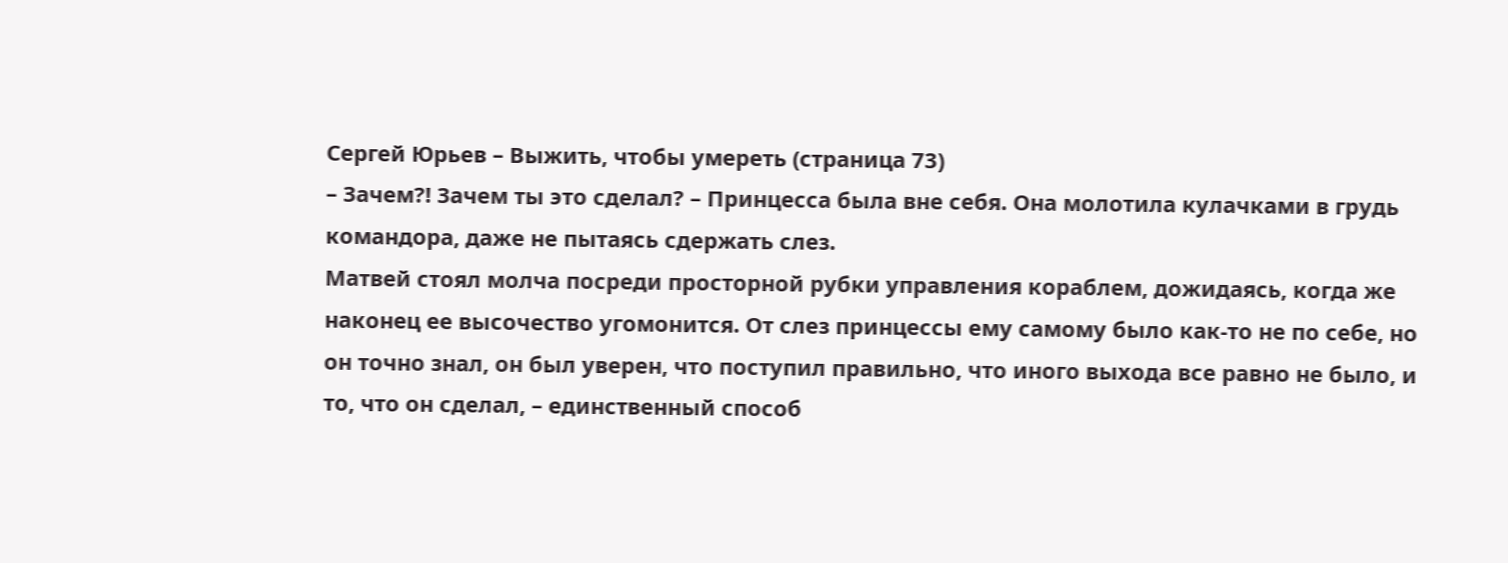Сергей Юрьев – Выжить, чтобы умереть (страница 73)
– Зачем?! Зачем ты это сделал? – Принцесса была вне себя. Она молотила кулачками в грудь командора, даже не пытаясь сдержать слез.
Матвей стоял молча посреди просторной рубки управления кораблем, дожидаясь, когда же наконец ее высочество угомонится. От слез принцессы ему самому было как-то не по себе, но он точно знал, он был уверен, что поступил правильно, что иного выхода все равно не было, и то, что он сделал, – единственный способ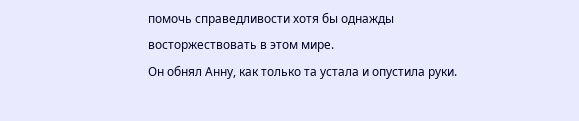помочь справедливости хотя бы однажды восторжествовать в этом мире.
Он обнял Анну, как только та устала и опустила руки.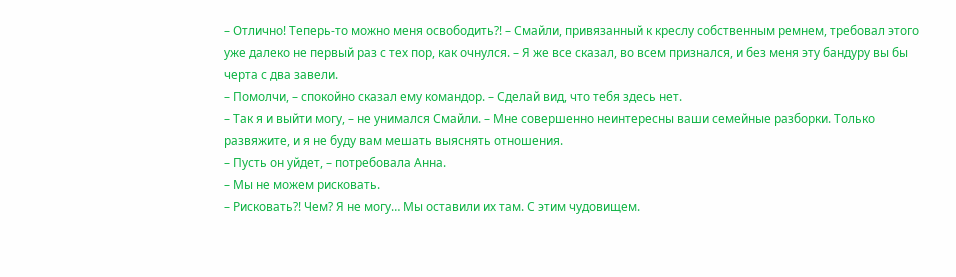– Отлично! Теперь-то можно меня освободить?! – Смайли, привязанный к креслу собственным ремнем, требовал этого уже далеко не первый раз с тех пор, как очнулся. – Я же все сказал, во всем признался, и без меня эту бандуру вы бы черта с два завели.
– Помолчи, – спокойно сказал ему командор. – Сделай вид, что тебя здесь нет.
– Так я и выйти могу, – не унимался Смайли. – Мне совершенно неинтересны ваши семейные разборки. Только развяжите, и я не буду вам мешать выяснять отношения.
– Пусть он уйдет, – потребовала Анна.
– Мы не можем рисковать.
– Рисковать?! Чем? Я не могу… Мы оставили их там. С этим чудовищем.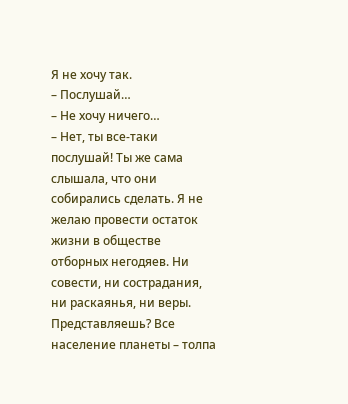Я не хочу так.
– Послушай…
– Не хочу ничего…
– Нет, ты все-таки послушай! Ты же сама слышала, что они собирались сделать. Я не желаю провести остаток жизни в обществе отборных негодяев. Ни совести, ни сострадания, ни раскаянья, ни веры. Представляешь? Все население планеты – толпа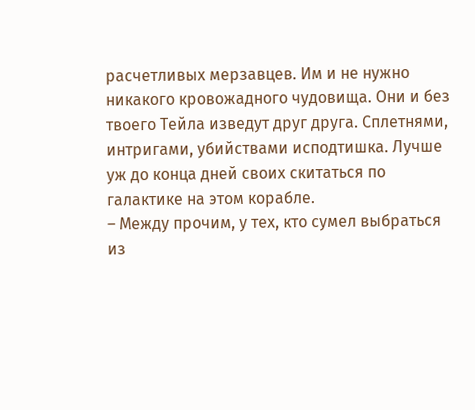расчетливых мерзавцев. Им и не нужно никакого кровожадного чудовища. Они и без твоего Тейла изведут друг друга. Сплетнями, интригами, убийствами исподтишка. Лучше уж до конца дней своих скитаться по галактике на этом корабле.
– Между прочим, у тех, кто сумел выбраться из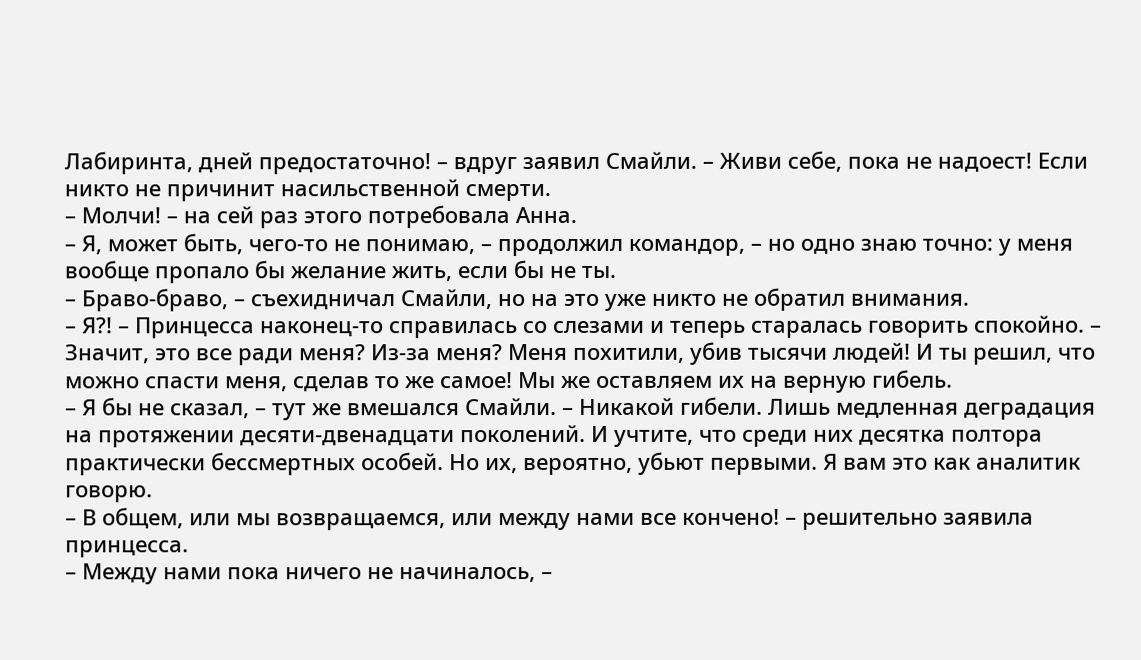Лабиринта, дней предостаточно! – вдруг заявил Смайли. – Живи себе, пока не надоест! Если никто не причинит насильственной смерти.
– Молчи! – на сей раз этого потребовала Анна.
– Я, может быть, чего-то не понимаю, – продолжил командор, – но одно знаю точно: у меня вообще пропало бы желание жить, если бы не ты.
– Браво-браво, – съехидничал Смайли, но на это уже никто не обратил внимания.
– Я?! – Принцесса наконец-то справилась со слезами и теперь старалась говорить спокойно. – Значит, это все ради меня? Из-за меня? Меня похитили, убив тысячи людей! И ты решил, что можно спасти меня, сделав то же самое! Мы же оставляем их на верную гибель.
– Я бы не сказал, – тут же вмешался Смайли. – Никакой гибели. Лишь медленная деградация на протяжении десяти-двенадцати поколений. И учтите, что среди них десятка полтора практически бессмертных особей. Но их, вероятно, убьют первыми. Я вам это как аналитик говорю.
– В общем, или мы возвращаемся, или между нами все кончено! – решительно заявила принцесса.
– Между нами пока ничего не начиналось, –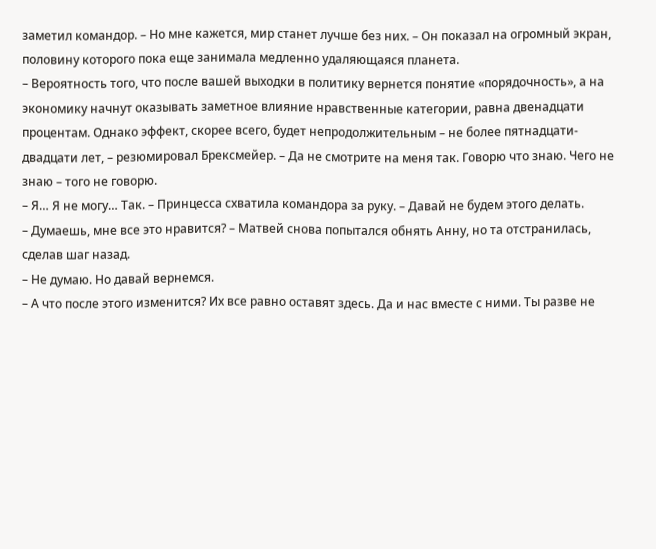заметил командор. – Но мне кажется, мир станет лучше без них. – Он показал на огромный экран, половину которого пока еще занимала медленно удаляющаяся планета.
– Вероятность того, что после вашей выходки в политику вернется понятие «порядочность», а на экономику начнут оказывать заметное влияние нравственные категории, равна двенадцати процентам. Однако эффект, скорее всего, будет непродолжительным – не более пятнадцати-двадцати лет, – резюмировал Брексмейер. – Да не смотрите на меня так. Говорю что знаю. Чего не знаю – того не говорю.
– Я… Я не могу… Так. – Принцесса схватила командора за руку. – Давай не будем этого делать.
– Думаешь, мне все это нравится? – Матвей снова попытался обнять Анну, но та отстранилась, сделав шаг назад.
– Не думаю. Но давай вернемся.
– А что после этого изменится? Их все равно оставят здесь. Да и нас вместе с ними. Ты разве не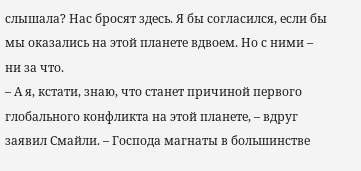слышала? Нас бросят здесь. Я бы согласился, если бы мы оказались на этой планете вдвоем. Но с ними – ни за что.
– А я, кстати, знаю, что станет причиной первого глобального конфликта на этой планете, – вдруг заявил Смайли. – Господа магнаты в большинстве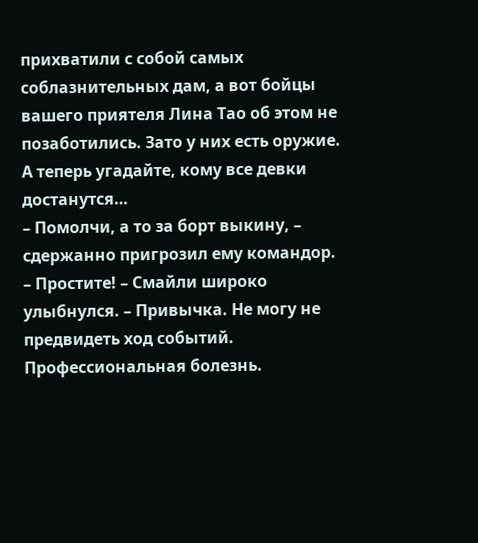прихватили с собой самых соблазнительных дам, а вот бойцы вашего приятеля Лина Тао об этом не позаботились. Зато у них есть оружие. А теперь угадайте, кому все девки достанутся…
– Помолчи, а то за борт выкину, – сдержанно пригрозил ему командор.
– Простите! – Смайли широко улыбнулся. – Привычка. Не могу не предвидеть ход событий. Профессиональная болезнь.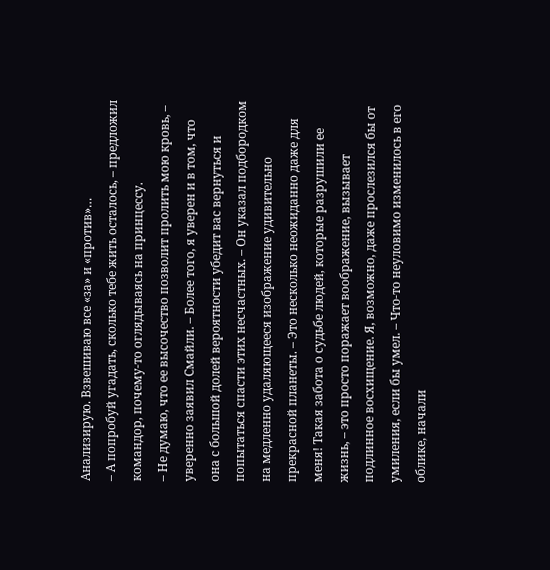Анализирую. Взвешиваю все «за» и «против»…
– А попробуй угадать, сколько тебе жить осталось, – предложил командор, почему-то оглядываясь на принцессу.
– Не думаю, что ее высочество позволит пролить мою кровь, – уверенно заявил Смайли. – Более того, я уверен и в том, что она с большой долей вероятности убедит вас вернуться и попытаться спасти этих несчастных. – Он указал подбородком на медленно удаляющееся изображение удивительно прекрасной планеты. – Это несколько неожиданно даже для меня! Такая забота о судьбе людей, которые разрушили ее жизнь, – это просто поражает воображение, вызывает подлинное восхищение. Я, возможно, даже прослезился бы от умиления, если бы умел. – Что-то неуловимо изменилось в его облике, начали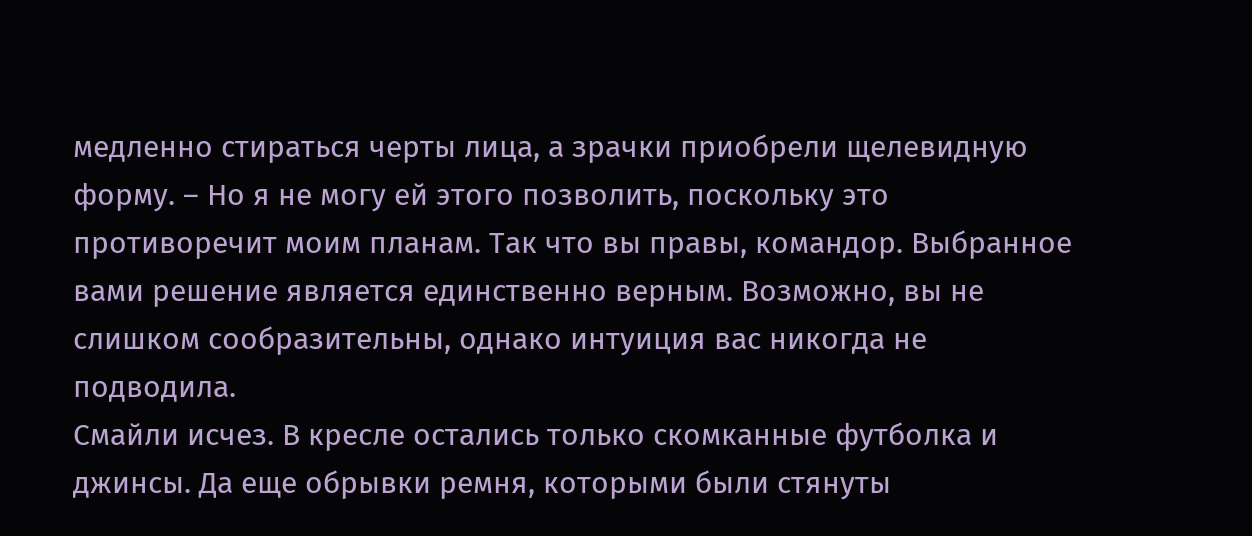медленно стираться черты лица, а зрачки приобрели щелевидную форму. – Но я не могу ей этого позволить, поскольку это противоречит моим планам. Так что вы правы, командор. Выбранное вами решение является единственно верным. Возможно, вы не слишком сообразительны, однако интуиция вас никогда не подводила.
Смайли исчез. В кресле остались только скомканные футболка и джинсы. Да еще обрывки ремня, которыми были стянуты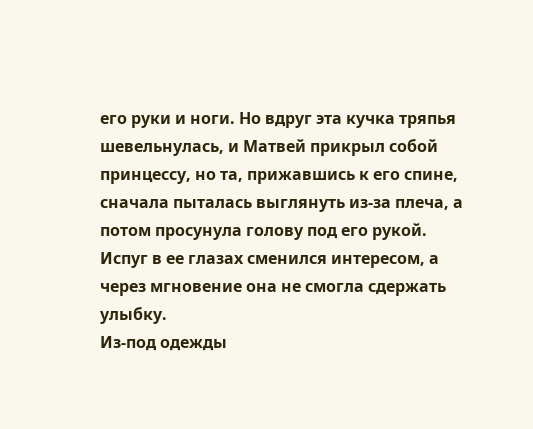его руки и ноги. Но вдруг эта кучка тряпья шевельнулась, и Матвей прикрыл собой принцессу, но та, прижавшись к его спине, сначала пыталась выглянуть из-за плеча, а потом просунула голову под его рукой. Испуг в ее глазах сменился интересом, а через мгновение она не смогла сдержать улыбку.
Из-под одежды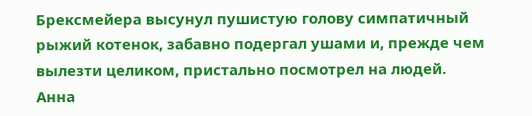Брексмейера высунул пушистую голову симпатичный рыжий котенок, забавно подергал ушами и, прежде чем вылезти целиком, пристально посмотрел на людей.
Анна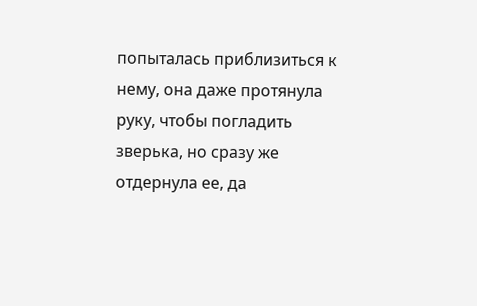попыталась приблизиться к нему, она даже протянула руку, чтобы погладить зверька, но сразу же отдернула ее, да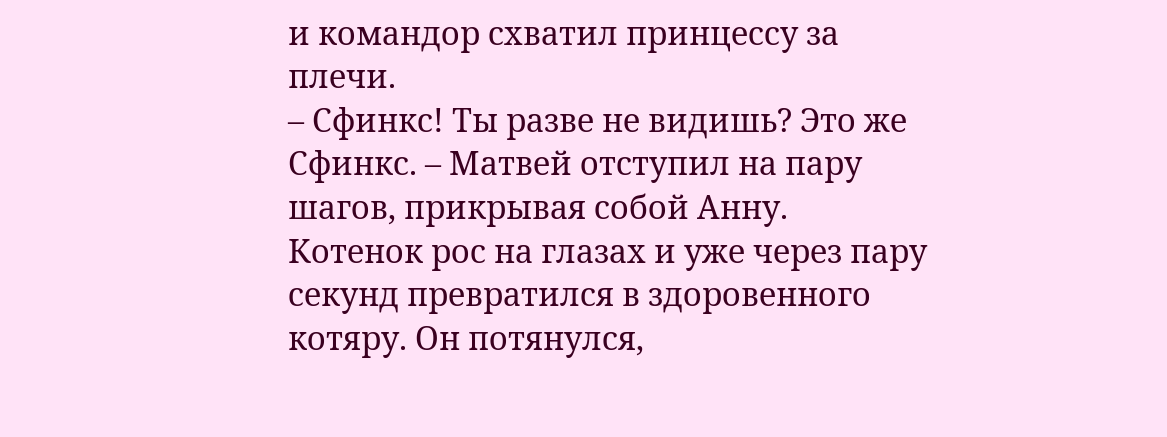и командор схватил принцессу за плечи.
– Сфинкс! Ты разве не видишь? Это же Сфинкс. – Матвей отступил на пару шагов, прикрывая собой Анну.
Котенок рос на глазах и уже через пару секунд превратился в здоровенного котяру. Он потянулся,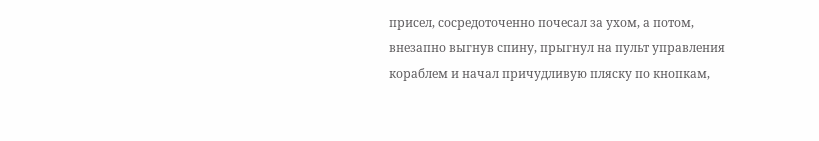присел, сосредоточенно почесал за ухом, а потом, внезапно выгнув спину, прыгнул на пульт управления кораблем и начал причудливую пляску по кнопкам,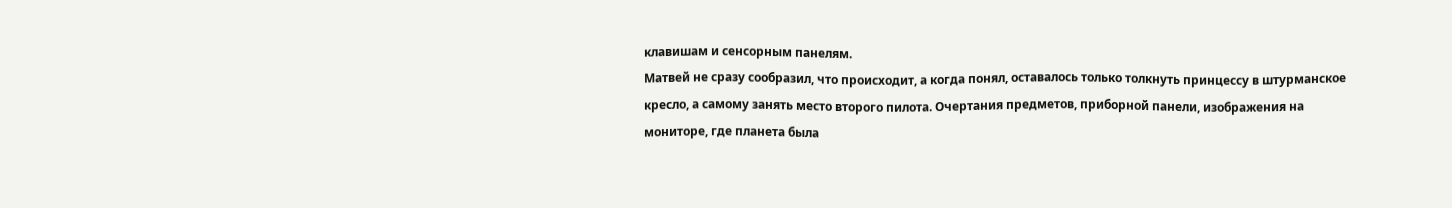клавишам и сенсорным панелям.
Матвей не сразу сообразил, что происходит, а когда понял, оставалось только толкнуть принцессу в штурманское кресло, а самому занять место второго пилота. Очертания предметов, приборной панели, изображения на мониторе, где планета была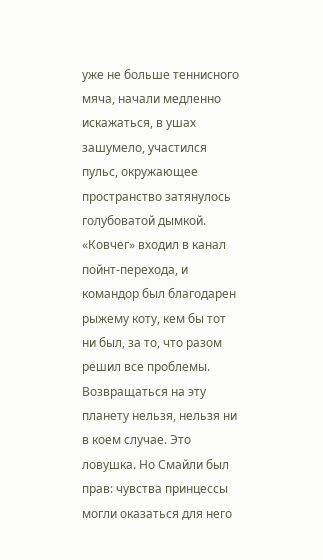уже не больше теннисного мяча, начали медленно искажаться, в ушах зашумело, участился пульс, окружающее пространство затянулось голубоватой дымкой. «Ковчег» входил в канал пойнт-перехода, и командор был благодарен рыжему коту, кем бы тот ни был, за то, что разом решил все проблемы. Возвращаться на эту планету нельзя, нельзя ни в коем случае. Это ловушка. Но Смайли был прав: чувства принцессы могли оказаться для него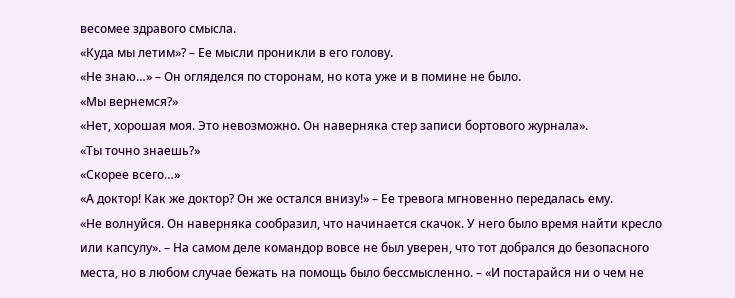весомее здравого смысла.
«Куда мы летим»? – Ее мысли проникли в его голову.
«Не знаю…» – Он огляделся по сторонам, но кота уже и в помине не было.
«Мы вернемся?»
«Нет, хорошая моя. Это невозможно. Он наверняка стер записи бортового журнала».
«Ты точно знаешь?»
«Скорее всего…»
«А доктор! Как же доктор? Он же остался внизу!» – Ее тревога мгновенно передалась ему.
«Не волнуйся. Он наверняка сообразил, что начинается скачок. У него было время найти кресло или капсулу». – На самом деле командор вовсе не был уверен, что тот добрался до безопасного места, но в любом случае бежать на помощь было бессмысленно. – «И постарайся ни о чем не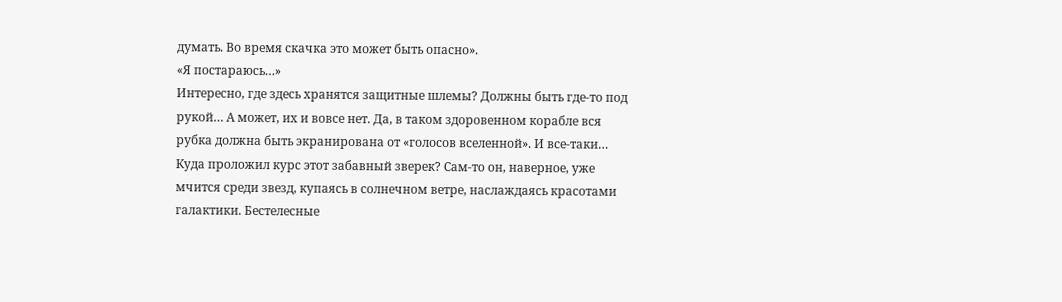думать. Во время скачка это может быть опасно».
«Я постараюсь…»
Интересно, где здесь хранятся защитные шлемы? Должны быть где-то под рукой… А может, их и вовсе нет. Да, в таком здоровенном корабле вся рубка должна быть экранирована от «голосов вселенной». И все-таки… Куда проложил курс этот забавный зверек? Сам-то он, наверное, уже мчится среди звезд, купаясь в солнечном ветре, наслаждаясь красотами галактики. Бестелесные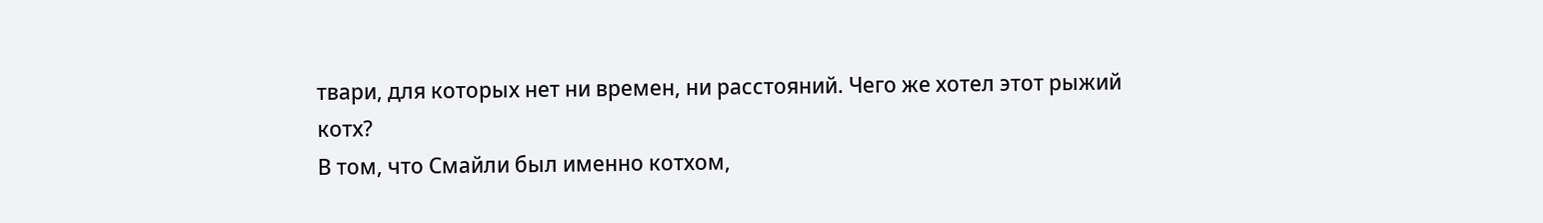твари, для которых нет ни времен, ни расстояний. Чего же хотел этот рыжий котх?
В том, что Смайли был именно котхом,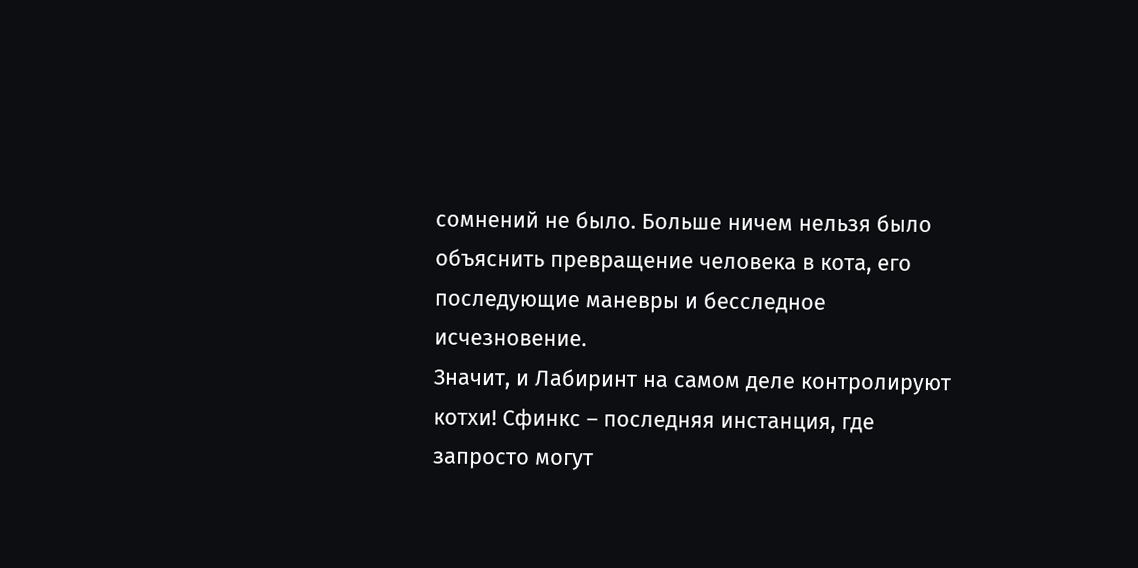сомнений не было. Больше ничем нельзя было объяснить превращение человека в кота, его последующие маневры и бесследное исчезновение.
Значит, и Лабиринт на самом деле контролируют котхи! Сфинкс – последняя инстанция, где запросто могут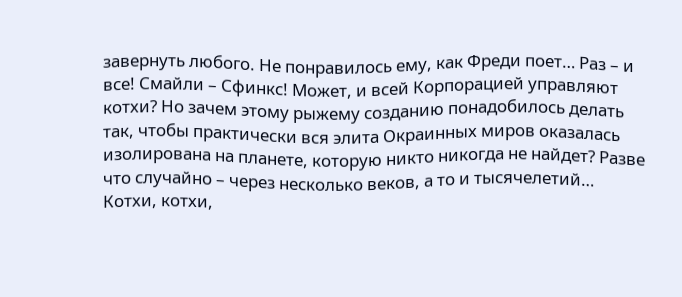завернуть любого. Не понравилось ему, как Фреди поет… Раз – и все! Смайли – Сфинкс! Может, и всей Корпорацией управляют котхи? Но зачем этому рыжему созданию понадобилось делать так, чтобы практически вся элита Окраинных миров оказалась изолирована на планете, которую никто никогда не найдет? Разве что случайно – через несколько веков, а то и тысячелетий…
Котхи, котхи,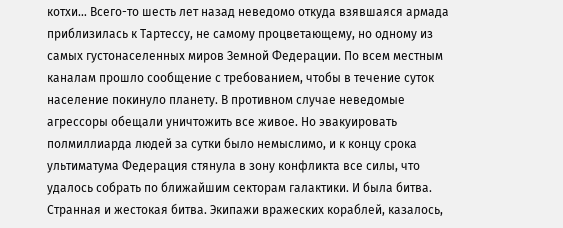котхи… Всего-то шесть лет назад неведомо откуда взявшаяся армада приблизилась к Тартессу, не самому процветающему, но одному из самых густонаселенных миров Земной Федерации. По всем местным каналам прошло сообщение с требованием, чтобы в течение суток население покинуло планету. В противном случае неведомые агрессоры обещали уничтожить все живое. Но эвакуировать полмиллиарда людей за сутки было немыслимо, и к концу срока ультиматума Федерация стянула в зону конфликта все силы, что удалось собрать по ближайшим секторам галактики. И была битва. Странная и жестокая битва. Экипажи вражеских кораблей, казалось,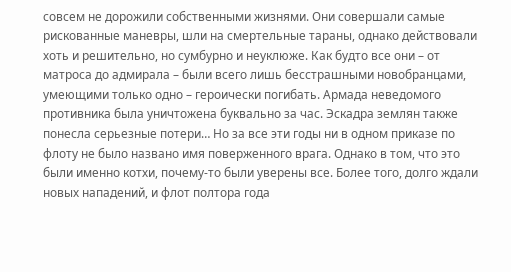совсем не дорожили собственными жизнями. Они совершали самые рискованные маневры, шли на смертельные тараны, однако действовали хоть и решительно, но сумбурно и неуклюже. Как будто все они – от матроса до адмирала – были всего лишь бесстрашными новобранцами, умеющими только одно – героически погибать. Армада неведомого противника была уничтожена буквально за час. Эскадра землян также понесла серьезные потери… Но за все эти годы ни в одном приказе по флоту не было названо имя поверженного врага. Однако в том, что это были именно котхи, почему-то были уверены все. Более того, долго ждали новых нападений, и флот полтора года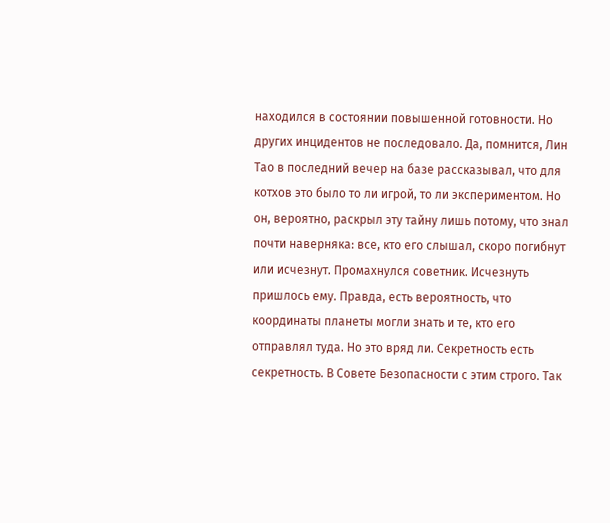находился в состоянии повышенной готовности. Но других инцидентов не последовало. Да, помнится, Лин Тао в последний вечер на базе рассказывал, что для котхов это было то ли игрой, то ли экспериментом. Но он, вероятно, раскрыл эту тайну лишь потому, что знал почти наверняка: все, кто его слышал, скоро погибнут или исчезнут. Промахнулся советник. Исчезнуть пришлось ему. Правда, есть вероятность, что координаты планеты могли знать и те, кто его отправлял туда. Но это вряд ли. Секретность есть секретность. В Совете Безопасности с этим строго. Так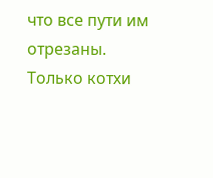что все пути им отрезаны. Только котхи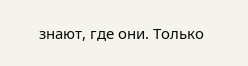знают, где они. Только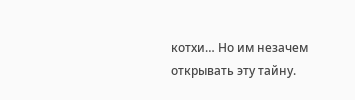котхи… Но им незачем открывать эту тайну.